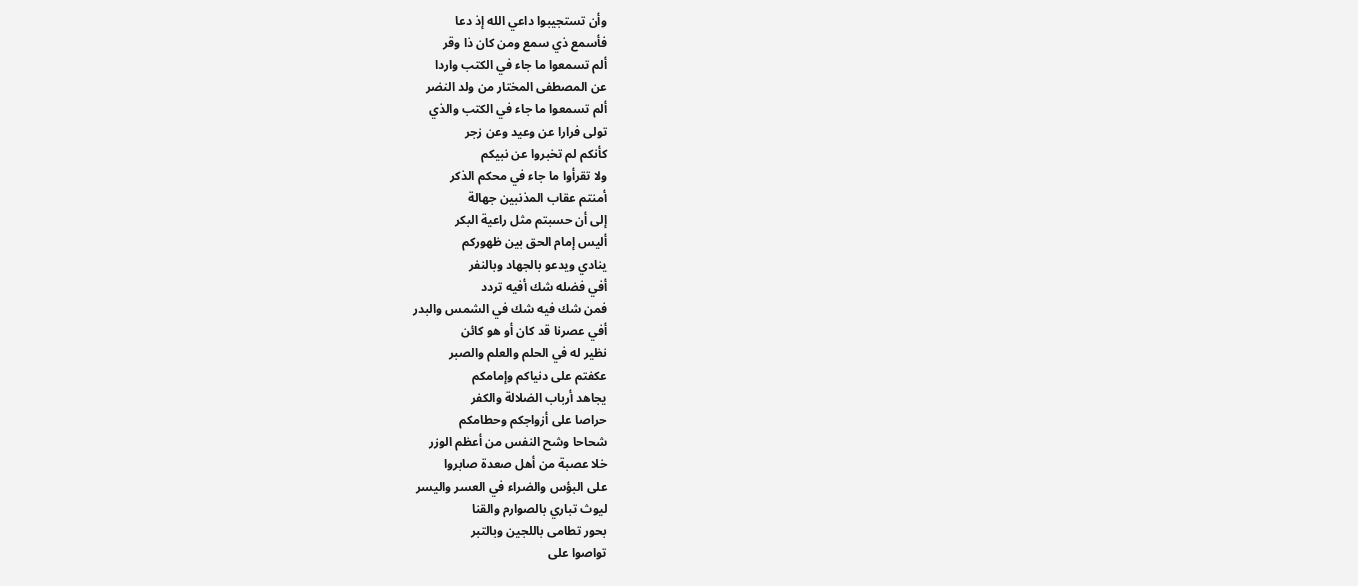وأن تستجيبوا داعي الله إذ دعا
فأسمع ذي سمع ومن كان ذا وقر
ألم تسمعوا ما جاء في الكتب واردا
عن المصطفى المختار من ولد النضر
ألم تسمعوا ما جاء في الكتب والذي
تولى فرارا عن وعيد وعن زجر
كأنكم لم تخبروا عن نبيكم
ولا تقرأوا ما جاء في محكم الذكر
أمنتم عقاب المذنبين جهالة
إلى أن حسبتم مثل راعية البكر
أليس إمام الحق بين ظهوركم
ينادي ويدعو بالجهاد وبالنفر
أفي فضله شك أفيه تردد
فمن شك فيه شك في الشمس والبدر
أفي عصرنا قد كان أو هو كائن
نظير له في الحلم والعلم والصبر
عكفتم على دنياكم وإمامكم
يجاهد أرباب الضلالة والكفر
حراصا على أزواجكم وحطامكم
شحاحا وشح النفس من أعظم الوزر
خلا عصبة من أهل صعدة صابروا
على البؤس والضراء في العسر واليسر
ليوث تباري بالصوارم والقنا
بحور تطامى باللجين وبالتبر
تواصوا على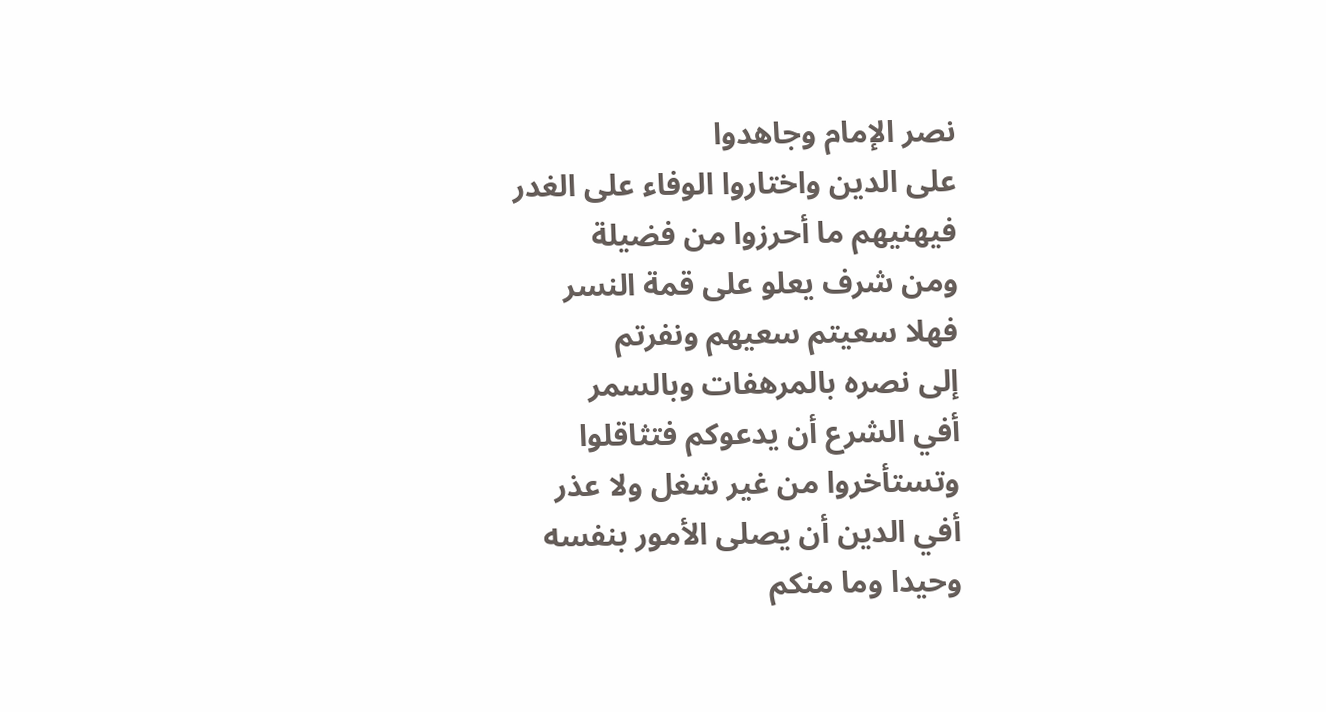نصر الإمام وجاهدوا
على الدين واختاروا الوفاء على الغدر
فيهنيهم ما أحرزوا من فضيلة
ومن شرف يعلو على قمة النسر
فهلا سعيتم سعيهم ونفرتم
إلى نصره بالمرهفات وبالسمر
أفي الشرع أن يدعوكم فتثاقلوا
وتستأخروا من غير شغل ولا عذر
أفي الدين أن يصلى الأمور بنفسه
وحيدا وما منكم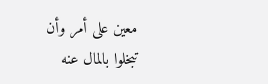معين على أمر وأن تبخلوا بالمال عنه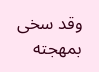وقد سخى
بمهجته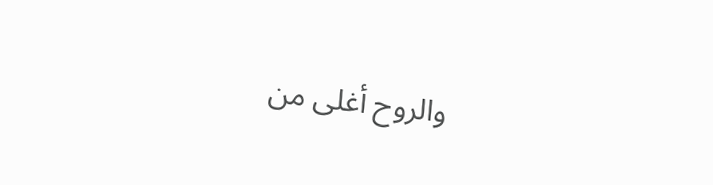والروح أغلى من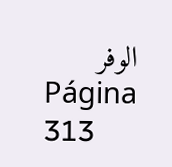الوفر
Página 313